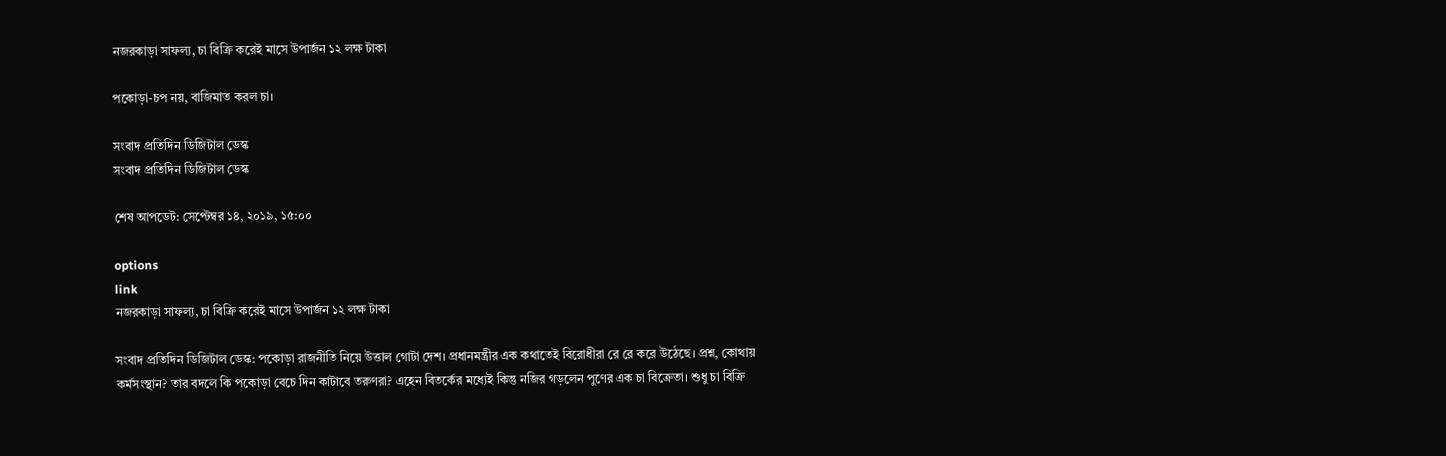নজরকাড়া সাফল্য, চা বিক্রি করেই মাসে উপার্জন ১২ লক্ষ টাকা

পকোড়া-চপ নয়, বাজিমাত করল চা।

সংবাদ প্রতিদিন ডিজিটাল ডেস্ক
সংবাদ প্রতিদিন ডিজিটাল ডেস্ক

শেষ আপডেট: সেপ্টেম্বর ১৪, ২০১৯, ১৫:০০

options
link
নজরকাড়া সাফল্য, চা বিক্রি করেই মাসে উপার্জন ১২ লক্ষ টাকা

সংবাদ প্রতিদিন ডিজিটাল ডেস্ক: পকোড়া রাজনীতি নিয়ে উত্তাল গোটা দেশ। প্রধানমন্ত্রীর এক কথাতেই বিরোধীরা রে রে করে উঠেছে। প্রশ্ন, কোথায় কর্মসংস্থান? তার বদলে কি পকোড়া বেচে দিন কাটাবে তরুণরা? এহেন বিতর্কের মধ্যেই কিন্তু নজির গড়লেন পুণের এক চা বিক্রেতা। শুধু চা বিক্রি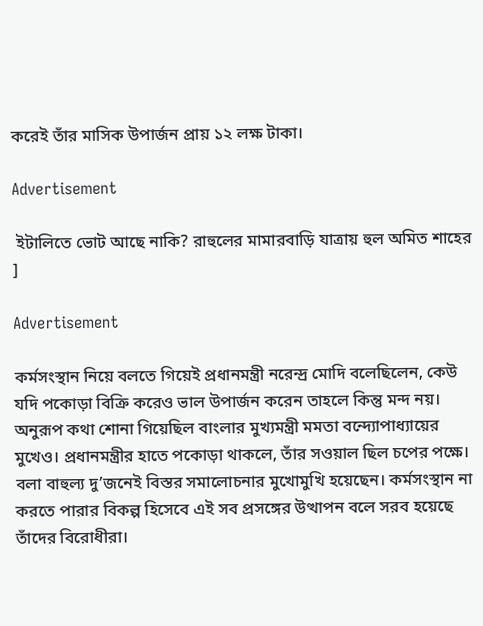করেই তাঁর মাসিক উপার্জন প্রায় ১২ লক্ষ টাকা।

Advertisement

 ইটালিতে ভোট আছে নাকি? রাহুলের মামারবাড়ি যাত্রায় হুল অমিত শাহের ]

Advertisement

কর্মসংস্থান নিয়ে বলতে গিয়েই প্রধানমন্ত্রী নরেন্দ্র মোদি বলেছিলেন, কেউ যদি পকোড়া বিক্রি করেও ভাল উপার্জন করেন তাহলে কিন্তু মন্দ নয়। অনুরূপ কথা শোনা গিয়েছিল বাংলার মুখ্যমন্ত্রী মমতা বন্দ্যোপাধ্যায়ের মুখেও। প্রধানমন্ত্রীর হাতে পকোড়া থাকলে, তাঁর সওয়াল ছিল চপের পক্ষে। বলা বাহুল্য দু’জনেই বিস্তর সমালোচনার মুখোমুখি হয়েছেন। কর্মসংস্থান না করতে পারার বিকল্প হিসেবে এই সব প্রসঙ্গের উত্থাপন বলে সরব হয়েছে তাঁদের বিরোধীরা।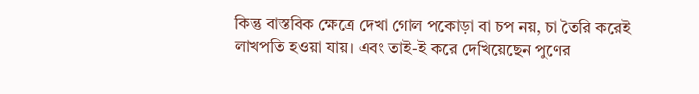কিন্তু বাস্তবিক ক্ষেত্রে দেখা গোল পকোড়া বা চপ নয়, চা তৈরি করেই লাখপতি হওয়া যায়। এবং তাই-ই করে দেখিয়েছেন পুণের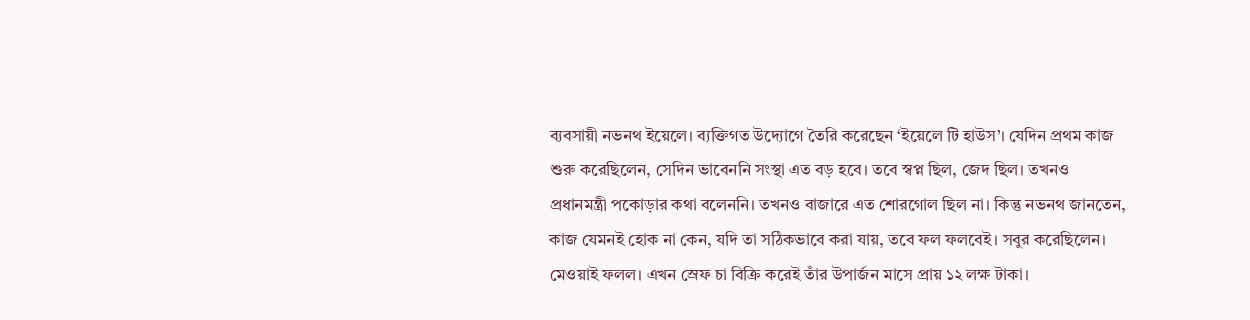ব্যবসায়ী নভনথ ইয়েলে। ব্যক্তিগত উদ্যোগে তৈরি করেছেন ‘ইয়েলে টি হাউস’। যেদিন প্রথম কাজ শুরু করেছিলেন, সেদিন ভাবেননি সংস্থা এত বড় হবে। তবে স্বপ্ন ছিল, জেদ ছিল। তখনও প্রধানমন্ত্রী পকোড়ার কথা বলেননি। তখনও বাজারে এত শোরগোল ছিল না। কিন্তু নভনথ জানতেন, কাজ যেমনই হোক না কেন, যদি তা সঠিকভাবে করা যায়, তবে ফল ফলবেই। সবুর করেছিলেন। মেওয়াই ফলল। এখন স্রেফ চা বিক্রি করেই তাঁর উপার্জন মাসে প্রায় ১২ লক্ষ টাকা।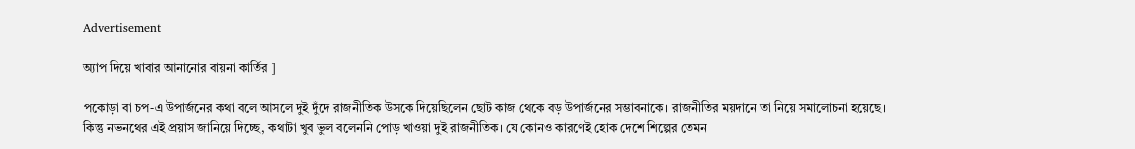Advertisement

অ্যাপ দিয়ে খাবার আনানোর বায়না কার্তির ]

পকোড়া বা চপ-এ উপার্জনের কথা বলে আসলে দুই দুঁদে রাজনীতিক উসকে দিয়েছিলেন ছোট কাজ থেকে বড় উপার্জনের সম্ভাবনাকে। রাজনীতির ময়দানে তা নিয়ে সমালোচনা হয়েছে। কিন্তু নভনথের এই প্রয়াস জানিয়ে দিচ্ছে, কথাটা খুব ভুল বলেননি পোড় খাওয়া দুই রাজনীতিক। যে কোনও কারণেই হোক দেশে শিল্পের তেমন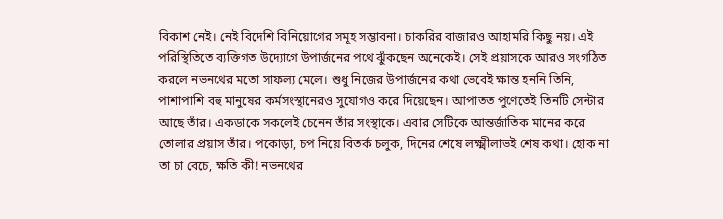বিকাশ নেই। নেই বিদেশি বিনিয়োগের সমূহ সম্ভাবনা। চাকরির বাজারও আহামরি কিছু নয়। এই পরিস্থিতিতে ব্যক্তিগত উদ্যোগে উপার্জনের পথে ঝুঁকছেন অনেকেই। সেই প্রয়াসকে আরও সংগঠিত করলে নভনথের মতো সাফল্য মেলে। শুধু নিজের উপার্জনের কথা ভেবেই ক্ষান্ত হননি তিনি, পাশাপাশি বহু মানুষের কর্মসংস্থানেরও সুযোগও করে দিয়েছেন। আপাতত পুণেতেই তিনটি সেন্টার আছে তাঁর। একডাকে সকলেই চেনেন তাঁর সংস্থাকে। এবার সেটিকে আন্তর্জাতিক মানের করে তোলার প্রয়াস তাঁর। পকোড়া, চপ নিয়ে বিতর্ক চলুক, দিনের শেষে লক্ষ্মীলাভই শেষ কথা। হোক না তা চা বেচে, ক্ষতি কী! নভনথের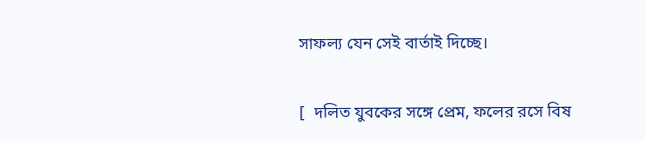সাফল্য যেন সেই বার্তাই দিচ্ছে।

[  দলিত যুবকের সঙ্গে প্রেম, ফলের রসে বিষ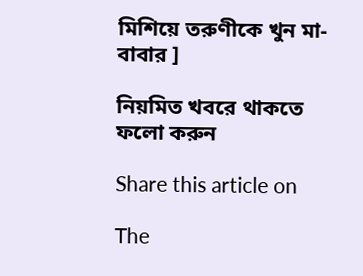মিশিয়ে তরুণীকে খুন মা-বাবার ]

নিয়মিত খবরে থাকতে ফলো করুন

Share this article on

The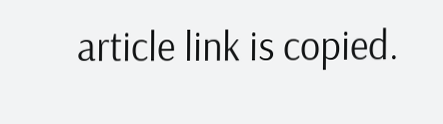article link is copied.